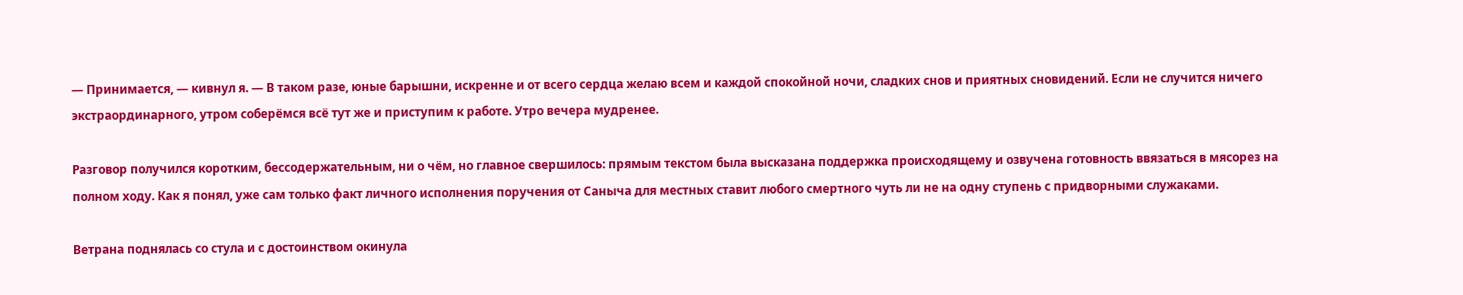— Принимается, — кивнул я. — В таком разе, юные барышни, искренне и от всего сердца желаю всем и каждой спокойной ночи, сладких снов и приятных сновидений. Если не случится ничего экстраординарного, утром соберёмся всё тут же и приступим к работе. Утро вечера мудренее.

Разговор получился коротким, бессодержательным, ни о чём, но главное свершилось: прямым текстом была высказана поддержка происходящему и озвучена готовность ввязаться в мясорез на полном ходу. Как я понял, уже сам только факт личного исполнения поручения от Саныча для местных ставит любого смертного чуть ли не на одну ступень с придворными служаками.

Ветрана поднялась со стула и с достоинством окинула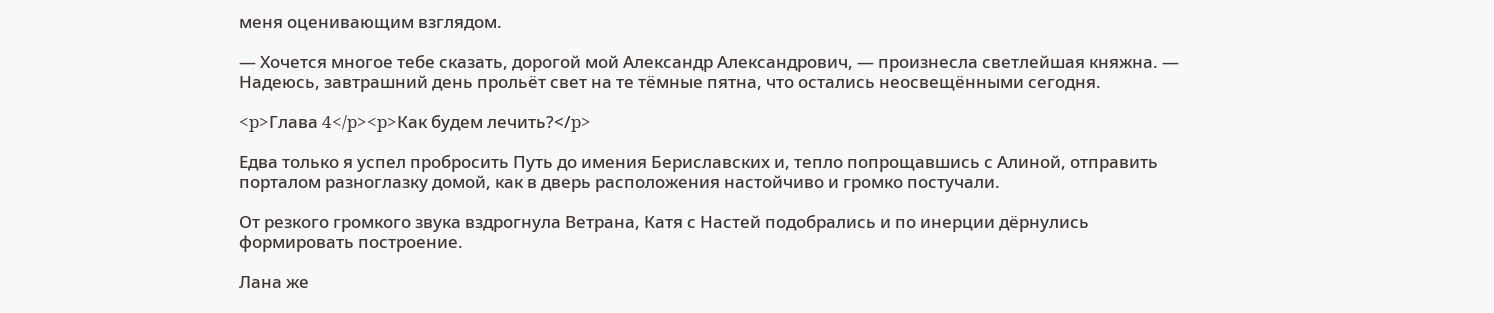меня оценивающим взглядом.

— Хочется многое тебе сказать, дорогой мой Александр Александрович, — произнесла светлейшая княжна. — Надеюсь, завтрашний день прольёт свет на те тёмные пятна, что остались неосвещёнными сегодня.

<p>Глава 4</p><p>Как будем лечить?</p>

Едва только я успел пробросить Путь до имения Бериславских и, тепло попрощавшись с Алиной, отправить порталом разноглазку домой, как в дверь расположения настойчиво и громко постучали.

От резкого громкого звука вздрогнула Ветрана, Катя с Настей подобрались и по инерции дёрнулись формировать построение.

Лана же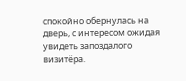спокойно обернулась на дверь, с интересом ожидая увидеть запоздалого визитёра.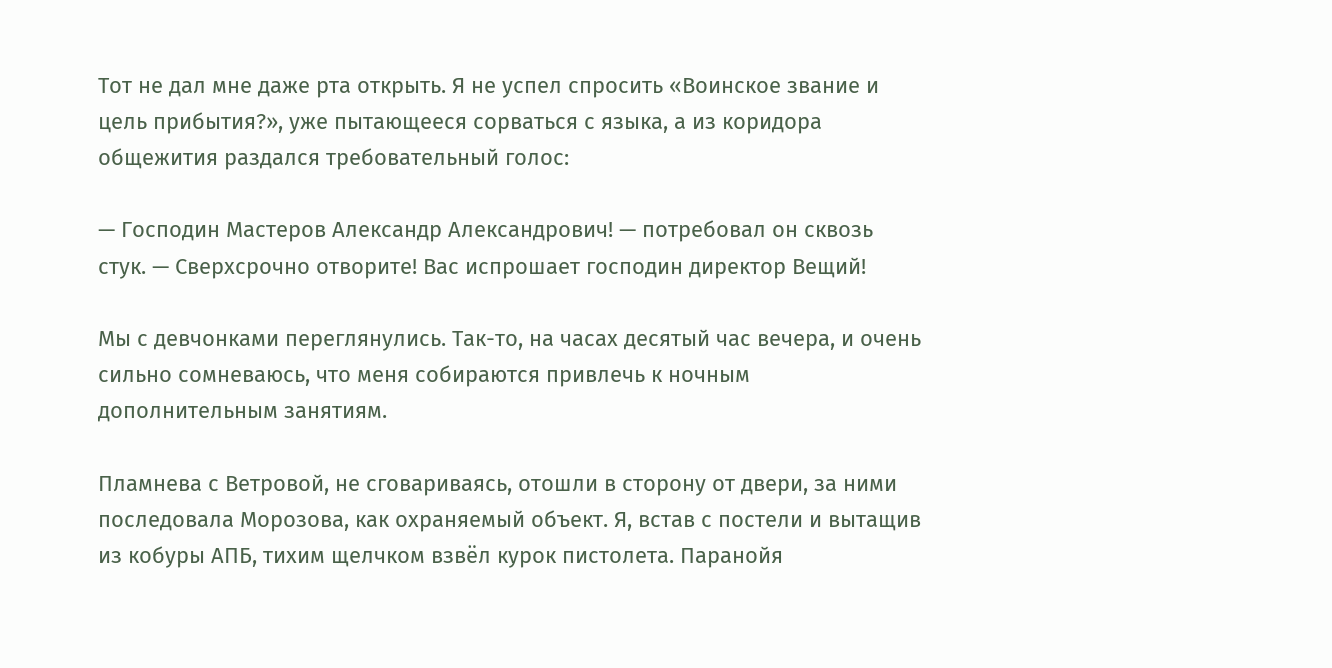Тот не дал мне даже рта открыть. Я не успел спросить «Воинское звание и цель прибытия?», уже пытающееся сорваться с языка, а из коридора общежития раздался требовательный голос:

— Господин Мастеров Александр Александрович! — потребовал он сквозь стук. — Сверхсрочно отворите! Вас испрошает господин директор Вещий!

Мы с девчонками переглянулись. Так-то, на часах десятый час вечера, и очень сильно сомневаюсь, что меня собираются привлечь к ночным дополнительным занятиям.

Пламнева с Ветровой, не сговариваясь, отошли в сторону от двери, за ними последовала Морозова, как охраняемый объект. Я, встав с постели и вытащив из кобуры АПБ, тихим щелчком взвёл курок пистолета. Паранойя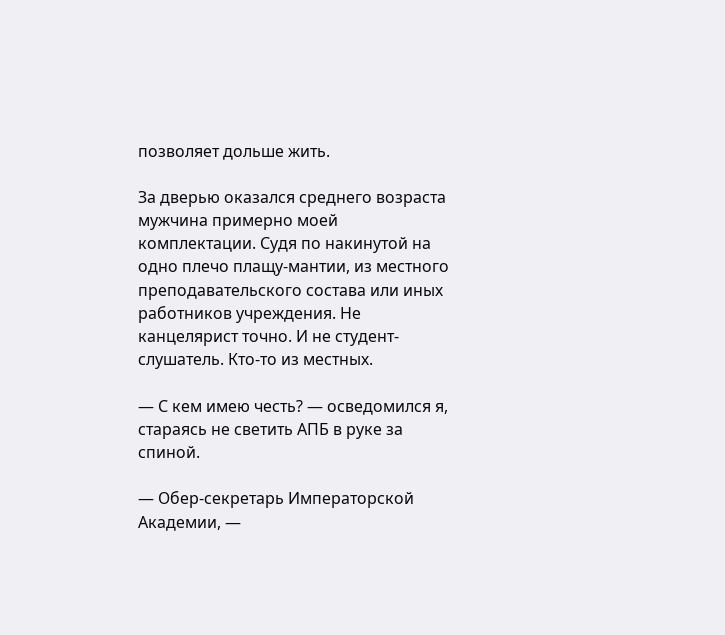позволяет дольше жить.

За дверью оказался среднего возраста мужчина примерно моей комплектации. Судя по накинутой на одно плечо плащу-мантии, из местного преподавательского состава или иных работников учреждения. Не канцелярист точно. И не студент-слушатель. Кто-то из местных.

— С кем имею честь? — осведомился я, стараясь не светить АПБ в руке за спиной.

— Обер-секретарь Императорской Академии, —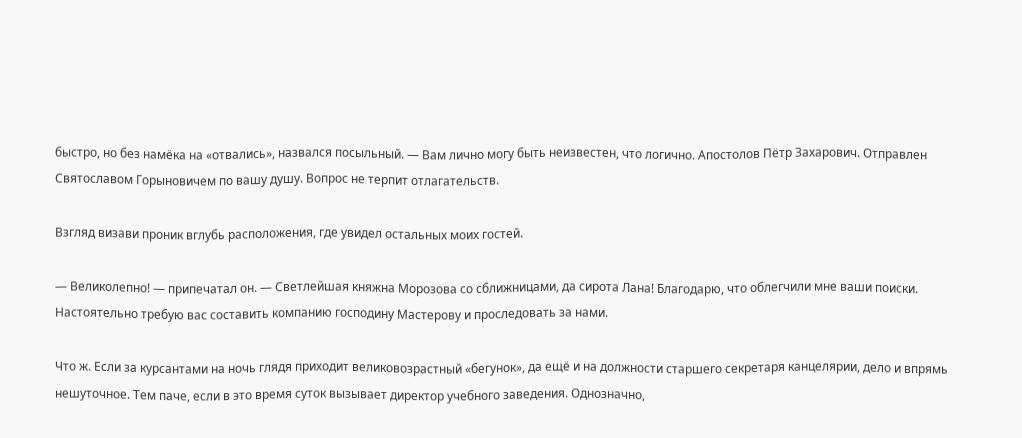быстро, но без намёка на «отвались», назвался посыльный. — Вам лично могу быть неизвестен, что логично. Апостолов Пётр Захарович. Отправлен Святославом Горыновичем по вашу душу. Вопрос не терпит отлагательств.

Взгляд визави проник вглубь расположения, где увидел остальных моих гостей.

— Великолепно! — припечатал он. — Светлейшая княжна Морозова со сближницами, да сирота Лана! Благодарю, что облегчили мне ваши поиски. Настоятельно требую вас составить компанию господину Мастерову и проследовать за нами.

Что ж. Если за курсантами на ночь глядя приходит великовозрастный «бегунок», да ещё и на должности старшего секретаря канцелярии, дело и впрямь нешуточное. Тем паче, если в это время суток вызывает директор учебного заведения. Однозначно,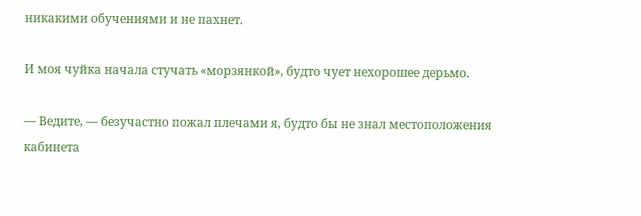никакими обучениями и не пахнет.

И моя чуйка начала стучать «морзянкой», будто чует нехорошее дерьмо.

— Ведите, — безучастно пожал плечами я, будто бы не знал местоположения кабинета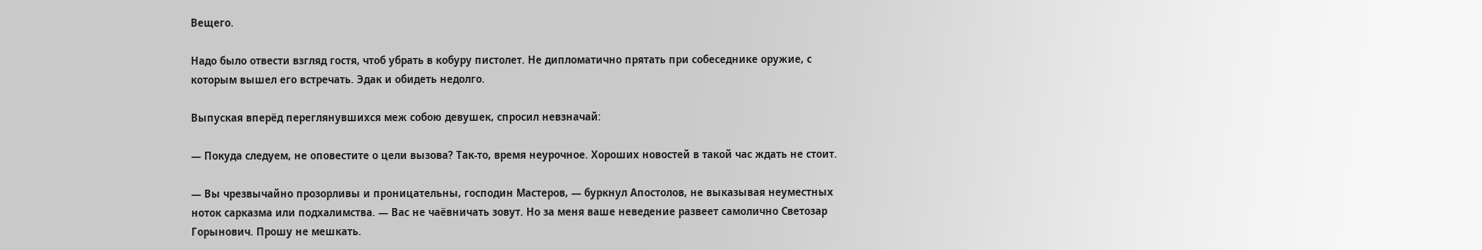Вещего.

Надо было отвести взгляд гостя, чтоб убрать в кобуру пистолет. Не дипломатично прятать при собеседнике оружие, с которым вышел его встречать. Эдак и обидеть недолго.

Выпуская вперёд переглянувшихся меж собою девушек, спросил невзначай:

— Покуда следуем, не оповестите о цели вызова? Так-то, время неурочное. Хороших новостей в такой час ждать не стоит.

— Вы чрезвычайно прозорливы и проницательны, господин Мастеров, — буркнул Апостолов, не выказывая неуместных ноток сарказма или подхалимства. — Вас не чаёвничать зовут. Но за меня ваше неведение развеет самолично Светозар Горынович. Прошу не мешкать.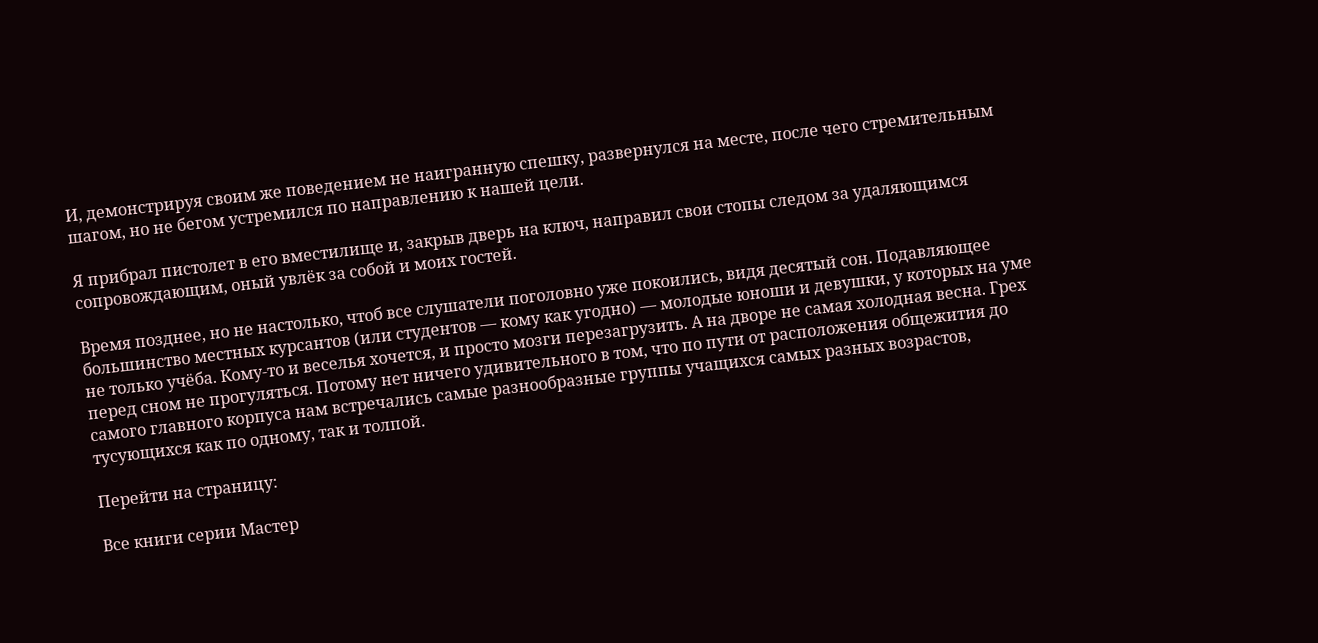И, демонстрируя своим же поведением не наигранную спешку, развернулся на месте, после чего стремительным шагом, но не бегом устремился по направлению к нашей цели.

Я прибрал пистолет в его вместилище и, закрыв дверь на ключ, направил свои стопы следом за удаляющимся сопровождающим, оный увлёк за собой и моих гостей.

Время позднее, но не настолько, чтоб все слушатели поголовно уже покоились, видя десятый сон. Подавляющее большинство местных курсантов (или студентов — кому как угодно) — молодые юноши и девушки, у которых на уме не только учёба. Кому-то и веселья хочется, и просто мозги перезагрузить. А на дворе не самая холодная весна. Грех перед сном не прогуляться. Потому нет ничего удивительного в том, что по пути от расположения общежития до самого главного корпуса нам встречались самые разнообразные группы учащихся самых разных возрастов, тусующихся как по одному, так и толпой.

Перейти на страницу:

Все книги серии Мастер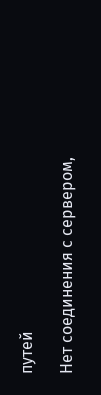путей

Нет соединения с сервером,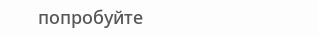попробуйте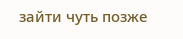зайти чуть позже